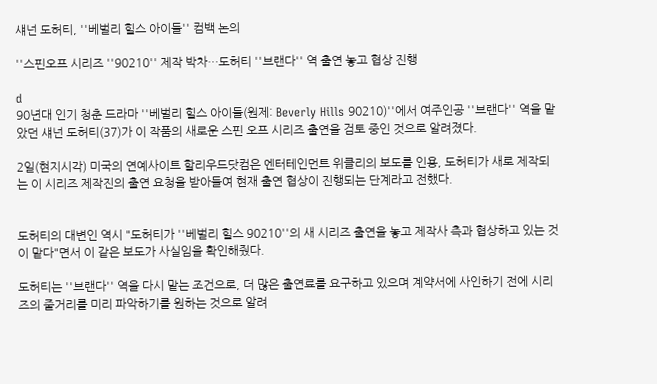섀넌 도허티, ''베벌리 힐스 아이들'' 컴백 논의

''스핀오프 시리즈 ''90210'' 제작 박차…도허티 ''브랜다'' 역 출연 놓고 협상 진행

d
90년대 인기 청춘 드라마 ''베벌리 힐스 아이들(원제: Beverly Hills 90210)''에서 여주인공 ''브랜다'' 역을 맡았던 섀넌 도허티(37)가 이 작품의 새로운 스핀 오프 시리즈 출연을 검토 중인 것으로 알려졌다.

2일(현지시각) 미국의 연예사이트 할리우드닷컴은 엔터테인먼트 위클리의 보도를 인용, 도허티가 새로 제작되는 이 시리즈 제작진의 출연 요청을 받아들여 현재 출연 협상이 진행되는 단계라고 전했다.


도허티의 대변인 역시 "도허티가 ''베벌리 힐스 90210''의 새 시리즈 출연을 놓고 제작사 측과 협상하고 있는 것이 맡다"면서 이 같은 보도가 사실임을 확인해줬다.

도허티는 ''브랜다'' 역을 다시 맡는 조건으로, 더 많은 출연료를 요구하고 있으며 계약서에 사인하기 전에 시리즈의 줄거리를 미리 파악하기를 원하는 것으로 알려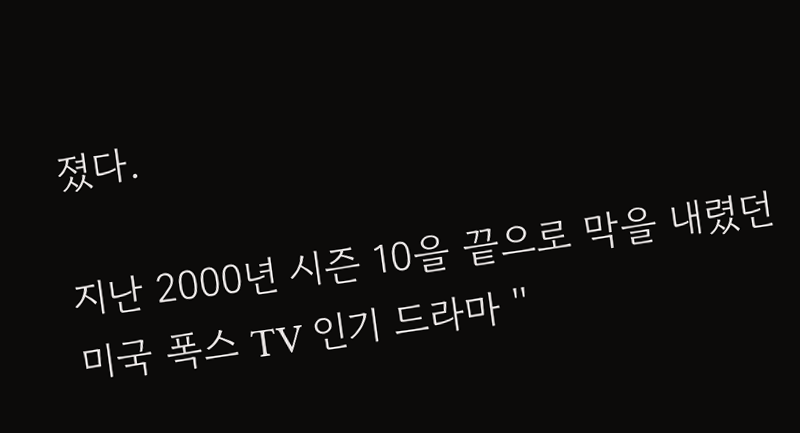졌다.

지난 2000년 시즌 10을 끝으로 막을 내렸던 미국 폭스 TV 인기 드라마 ''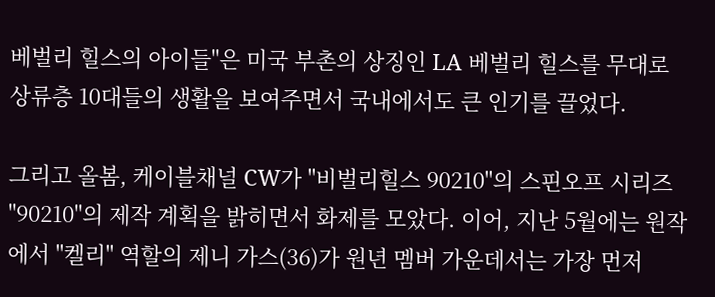베벌리 힐스의 아이들''은 미국 부촌의 상징인 LA 베벌리 힐스를 무대로 상류층 10대들의 생활을 보여주면서 국내에서도 큰 인기를 끌었다.

그리고 올봄, 케이블채널 CW가 ''비벌리힐스 90210''의 스핀오프 시리즈 ''90210''의 제작 계획을 밝히면서 화제를 모았다. 이어, 지난 5월에는 원작에서 ''켈리'' 역할의 제니 가스(36)가 원년 멤버 가운데서는 가장 먼저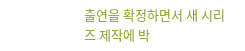출연을 확정하면서 새 시리즈 제작에 박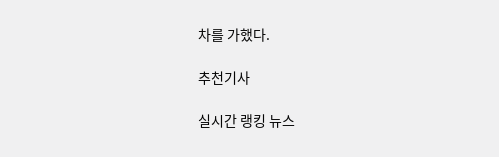차를 가했다.

추천기사

실시간 랭킹 뉴스